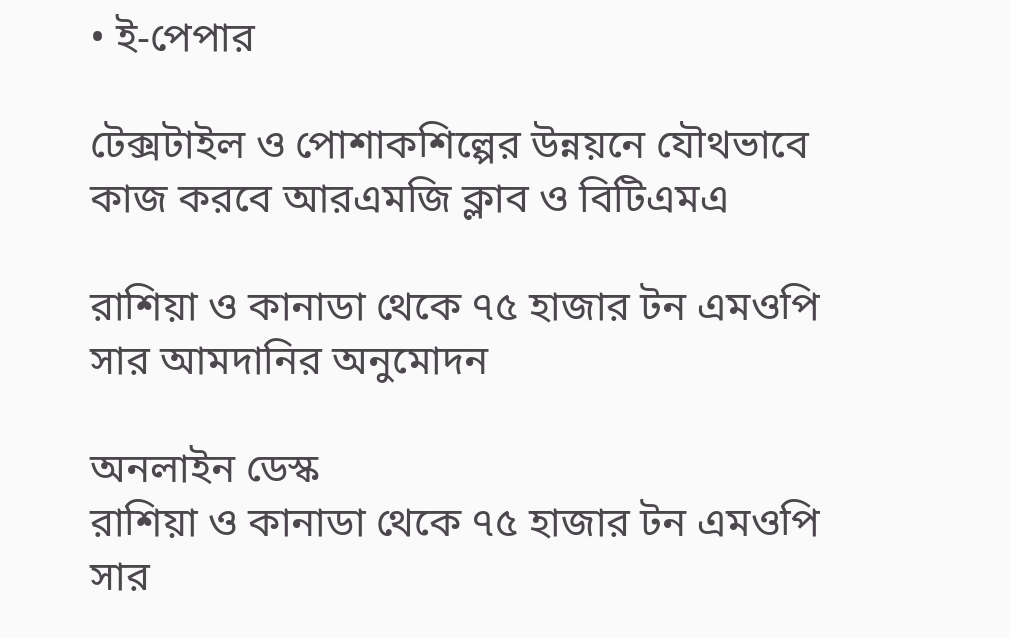• ই-পেপার

টেক্সটাইল ও পোশাকশিল্পের উন্নয়নে যৌথভাবে কাজ করবে আরএমজি ক্লাব ও বিটিএমএ

রাশিয়া ও কানাডা থেকে ৭৫ হাজার টন এমওপি সার আমদানির অনুমোদন

অনলাইন ডেস্ক
রাশিয়া ও কানাডা থেকে ৭৫ হাজার টন এমওপি সার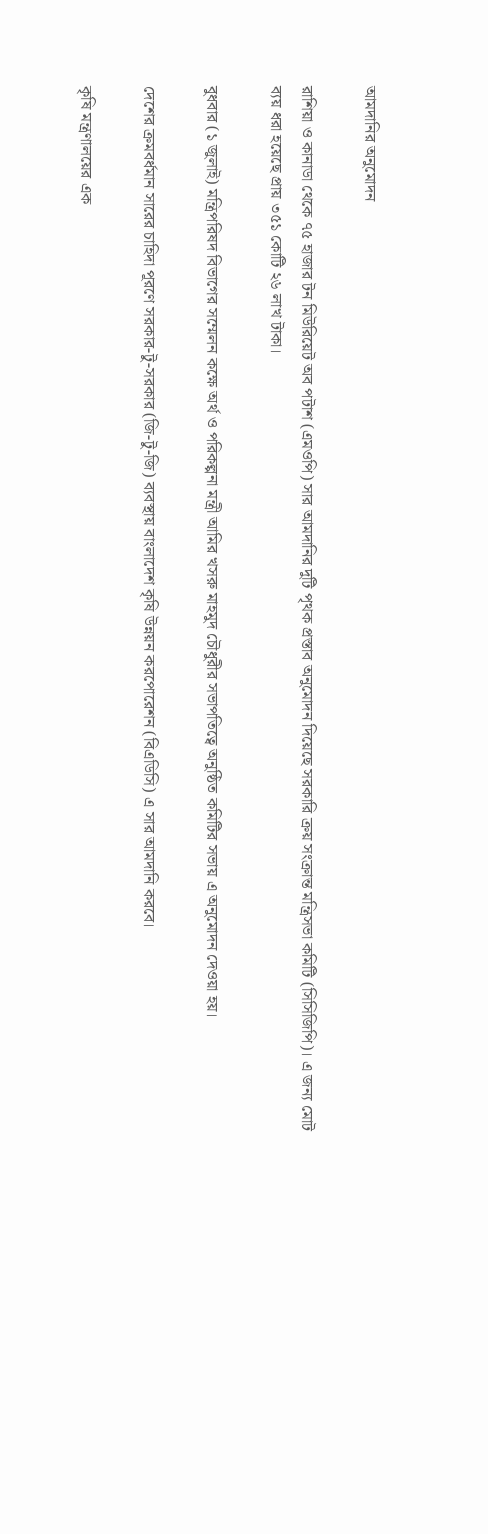আমদানির অনুমোদন

রাশিয়া ও কানাডা থেকে ৭৫ হাজার টন মিউরিয়েট অব পটাশ (এমওপি) সার আমদানির দুটি পৃথক প্রস্তাব অনুমোদন দিয়েছে সরকারি ক্রয় সংক্রান্ত মন্ত্রিসভা কমিটি (সিসিজিপি)। এ জন্য মোট ব্যয় ধরা হয়েছে প্রায় ৩৫১ কোটি ২৬ লাখ টাকা।

বুধবার (১ জুলাই) মন্ত্রিপরিষদ বিভাগের সম্মেলন কক্ষে অর্থ ও পরিকল্পনা মন্ত্রী আমির খসরু মাহমুদ চৌধুরীর সভাপতিত্বে অনুষ্ঠিত কমিটির সভায় এ অনুমোদন দেওয়া হয়।

দেশের ক্রমবর্ধমান সারের চাহিদা পূরণে সরকার-টু-সরকার (জি-টু-জি) ব্যবস্থায় বাংলাদেশ কৃষি উন্নয়ন করপোরেশন (বিএডিসি) এ সার আমদানি করবে।

কৃষি মন্ত্রণালয়ের এক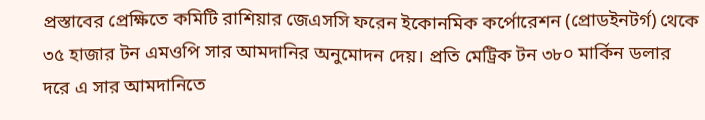প্রস্তাবের প্রেক্ষিতে কমিটি রাশিয়ার জেএসসি ফরেন ইকোনমিক কর্পোরেশন (প্রোডইনটর্গ) থেকে ৩৫ হাজার টন এমওপি সার আমদানির অনুমোদন দেয়। প্রতি মেট্রিক টন ৩৮০ মার্কিন ডলার দরে এ সার আমদানিতে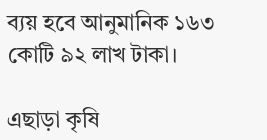ব্যয় হবে আনুমানিক ১৬৩ কোটি ৯২ লাখ টাকা।

এছাড়া কৃষি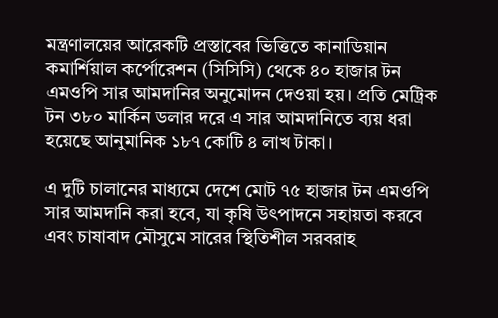মন্ত্রণালয়ের আরেকটি প্রস্তাবের ভিত্তিতে কানাডিয়ান কমার্শিয়াল কর্পোরেশন (সিসিসি) থেকে ৪০ হাজার টন এমওপি সার আমদানির অনুমোদন দেওয়া হয়। প্রতি মেট্রিক টন ৩৮০ মার্কিন ডলার দরে এ সার আমদানিতে ব্যয় ধরা হয়েছে আনুমানিক ১৮৭ কোটি ৪ লাখ টাকা।

এ দুটি চালানের মাধ্যমে দেশে মোট ৭৫ হাজার টন এমওপি সার আমদানি করা হবে, যা কৃষি উৎপাদনে সহায়তা করবে এবং চাষাবাদ মৌসুমে সারের স্থিতিশীল সরবরাহ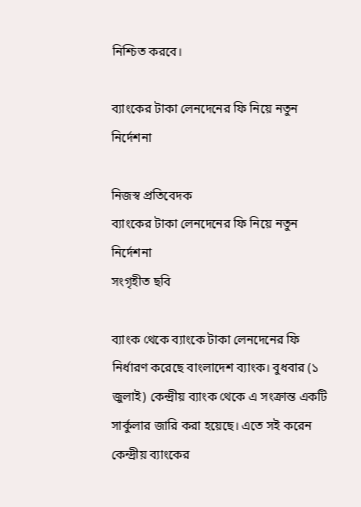নিশ্চিত করবে।

ব্যাংকের টাকা লেনদেনের ফি নিয়ে নতুন নির্দেশনা

নিজস্ব প্রতিবেদক
ব্যাংকের টাকা লেনদেনের ফি নিয়ে নতুন নির্দেশনা
সংগৃহীত ছবি

ব্যাংক থেকে ব্যাংকে টাকা লেনদেনের ফি নির্ধারণ করেছে বাংলাদেশ ব্যাংক। বুধবার (১ জুলাই) কেন্দ্রীয় ব্যাংক থেকে এ সংক্রান্ত একটি সার্কুলার জারি করা হয়েছে। এতে সই করেন কেন্দ্রীয় ব্যাংকের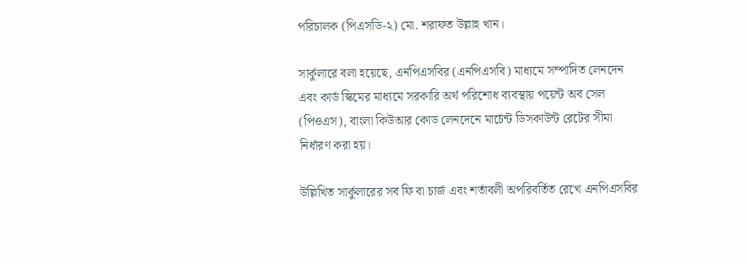পরিচালক (পিএসডি-২) মো. শরাফত উল্লাহ খান।

সার্কুলারে বলা হয়েছে, এনপিএসবির (এনপিএসবি) মাধ্যমে সম্পাদিত লেনদেন এবং কার্ড স্কিমের মাধ্যমে সরকারি অর্থ পরিশোধ ব্যবস্থায় পয়েন্ট অব সেল (পিওএস), বাংলা কিউআর কোড লেনদেনে মার্চেন্ট ডিসকাউন্ট রেটের সীমা নির্ধারণ করা হয়।

উল্লিখিত সার্কুলারের সব ফি বা চার্জ এবং শর্তাবলী অপরিবর্তিত রেখে এনপিএসবির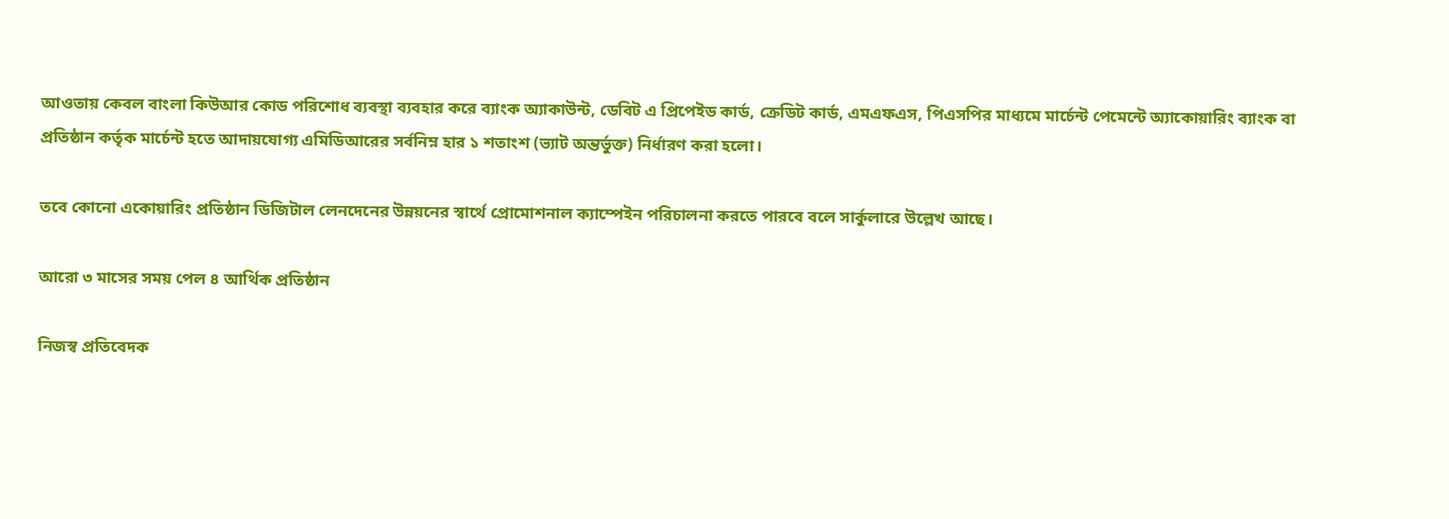আওতায় কেবল বাংলা কিউআর কোড পরিশোধ ব্যবস্থা ব্যবহার করে ব্যাংক অ্যাকাউন্ট, ডেবিট এ প্রিপেইড কার্ড, ক্রেডিট কার্ড, এমএফএস, পিএসপির মাধ্যমে মার্চেন্ট পেমেন্টে অ্যাকোয়ারিং ব্যাংক বা প্রতিষ্ঠান কর্তৃক মার্চেন্ট হতে আদায়যোগ্য এমিডিআরের সর্বনিম্ন হার ১ শতাংশ (ভ্যাট অন্তর্ভুক্ত) নির্ধারণ করা হলো।

তবে কোনো একোয়ারিং প্রতিষ্ঠান ডিজিটাল লেনদেনের উন্নয়নের স্বার্থে প্রোমোশনাল ক্যাম্পেইন পরিচালনা করতে পারবে বলে সার্কুলারে উল্লেখ আছে।

আরো ৩ মাসের সময় পেল ৪ আর্থিক প্রতিষ্ঠান

নিজস্ব প্রতিবেদক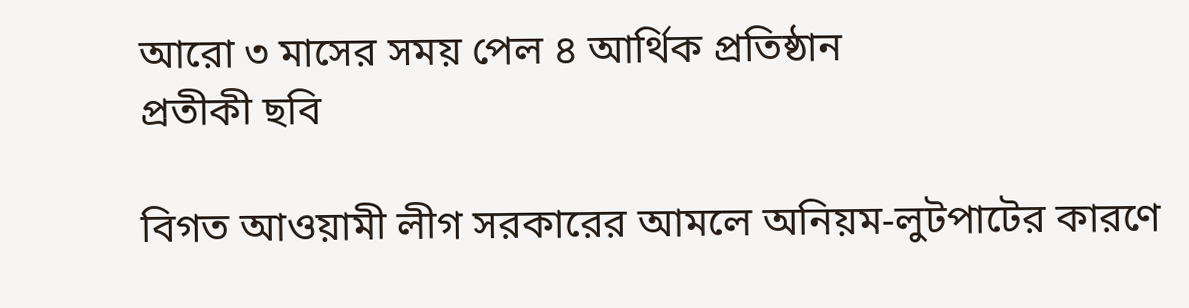আরো ৩ মাসের সময় পেল ৪ আর্থিক প্রতিষ্ঠান
প্রতীকী ছবি

বিগত আওয়ামী লীগ সরকারের আমলে অনিয়ম-লুটপাটের কারণে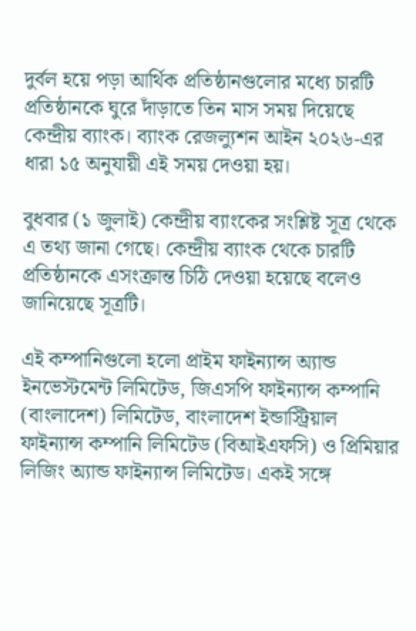দুর্বল হয়ে পড়া আর্থিক প্রতিষ্ঠানগুলোর মধ্যে চারটি প্রতিষ্ঠানকে ঘুরে দাঁড়াতে তিন মাস সময় দিয়েছে কেন্দ্রীয় ব্যাংক। ব্যাংক রেজল্যুশন আইন ২০২৬-এর ধারা ১৫ অনুযায়ী এই সময় দেওয়া হয়।

বুধবার (১ জুলাই) কেন্দ্রীয় ব্যাংকের সংশ্লিষ্ট সূত্র থেকে এ তথ্য জানা গেছে। কেন্দ্রীয় ব্যাংক থেকে চারটি প্রতিষ্ঠানকে এসংক্রান্ত চিঠি দেওয়া হয়েছে বলেও জানিয়েছে সূত্রটি।

এই কম্পানিগুলো হলো প্রাইম ফাইন্যান্স অ্যান্ড ইনভেস্টমেন্ট লিমিটেড, জিএসপি ফাইন্যান্স কম্পানি (বাংলাদেশ) লিমিটেড, বাংলাদেশ ইন্ডাস্ট্রিয়াল ফাইন্যান্স কম্পানি লিমিটেড (বিআইএফসি) ও প্রিমিয়ার লিজিং অ্যান্ড ফাইন্যান্স লিমিটেড। একই সঙ্গে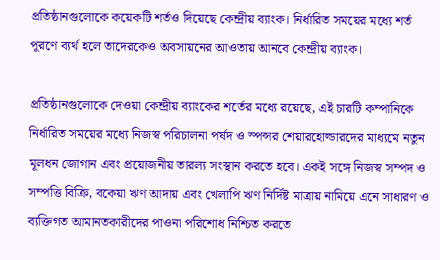প্রতিষ্ঠানগুলোকে কয়েকটি শর্তও দিয়েছে কেন্দ্রীয় ব্যাংক। নির্ধারিত সময়ের মধ্যে শর্ত পূরণে ব্যর্থ হলে তাদেরকেও অবসায়নের আওতায় আনবে কেন্দ্রীয় ব্যাংক।

প্রতিষ্ঠানগুলোকে দেওয়া কেন্দ্রীয় ব্যাংকের শর্তের মধ্যে রয়েছে, এই চারটি কম্পানিকে নির্ধারিত সময়ের মধ্যে নিজস্ব পরিচালনা পর্ষদ ও স্পন্সর শেয়ারহোল্ডারদের মাধ্যমে নতুন মূলধন জোগান এবং প্রয়োজনীয় তারল্য সংস্থান করতে হবে। একই সঙ্গে নিজস্ব সম্পদ ও সম্পত্তি বিক্রি, বকেয়া ঋণ আদায় এবং খেলাপি ঋণ নির্দিষ্ট মাত্রায় নামিয়ে এনে সাধারণ ও ব্যক্তিগত আমানতকারীদের পাওনা পরিশোধ নিশ্চিত করতে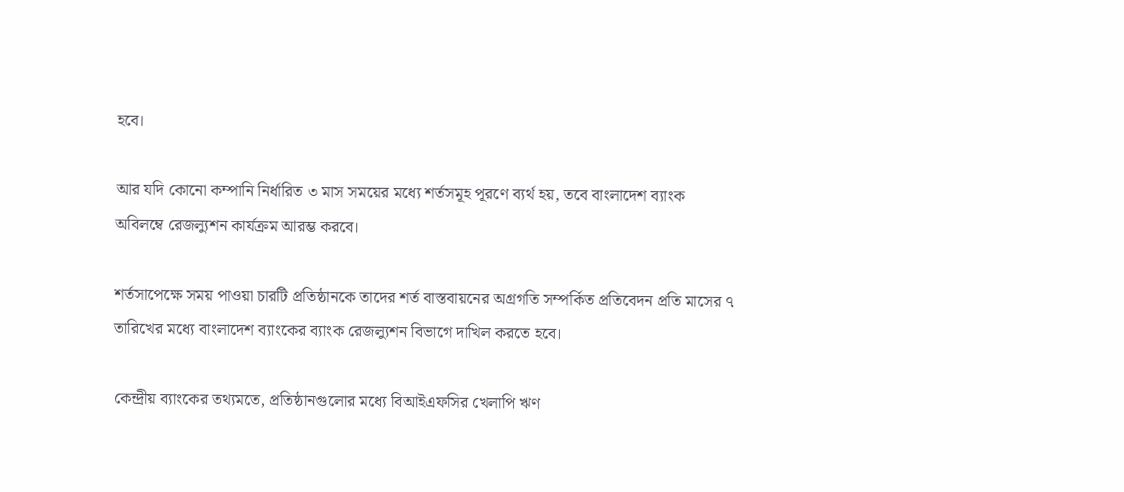হবে।

আর যদি কোনো কম্পানি নির্ধারিত ৩ মাস সময়ের মধ্যে শর্তসমূহ পূরণে ব্যর্থ হয়, তবে বাংলাদেশ ব্যাংক অবিলম্বে রেজল্যুশন কার্যক্রম আরম্ভ করবে।

শর্তসাপেক্ষে সময় পাওয়া চারটি প্রতিষ্ঠানকে তাদের শর্ত বাস্তবায়নের অগ্রগতি সম্পর্কিত প্রতিবেদন প্রতি মাসের ৭ তারিখের মধ্যে বাংলাদেশ ব্যাংকের ব্যাংক রেজল্যুশন বিভাগে দাখিল করতে হবে।

কেন্দ্রীয় ব্যাংকের তথ্যমতে, প্রতিষ্ঠানগুলোর মধ্যে বিআইএফসির খেলাপি ঋণ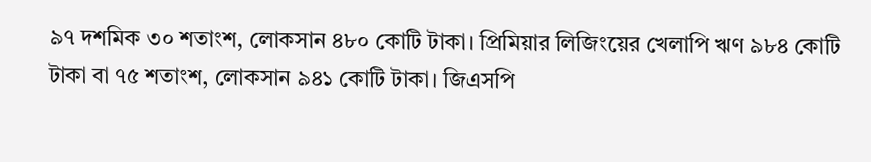৯৭ দশমিক ৩০ শতাংশ, লোকসান ৪৮০ কোটি টাকা। প্রিমিয়ার লিজিংয়ের খেলাপি ঋণ ৯৮৪ কোটি টাকা বা ৭৫ শতাংশ, লোকসান ৯৪১ কোটি টাকা। জিএসপি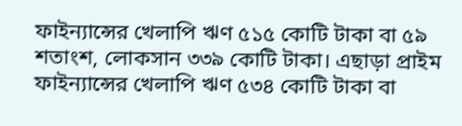ফাইন্যান্সের খেলাপি ঋণ ৫১৫ কোটি টাকা বা ৫৯ শতাংশ, লোকসান ৩৩৯ কোটি টাকা। এছাড়া প্রাইম ফাইন্যান্সের খেলাপি ঋণ ৫৩৪ কোটি টাকা বা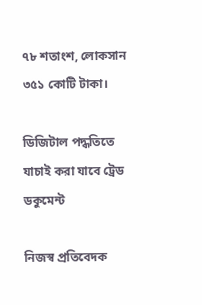৭৮ শতাংশ, লোকসান ৩৫১ কোটি টাকা।

ডিজিটাল পদ্ধতিতে যাচাই করা যাবে ট্রেড ডকুমেন্ট

নিজস্ব প্রতিবেদক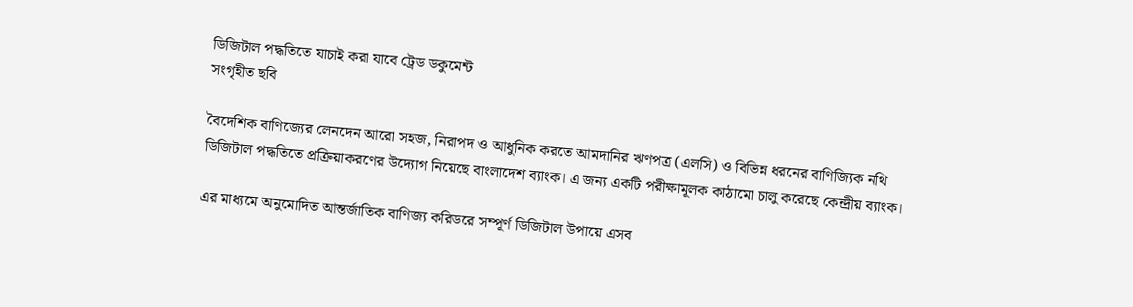ডিজিটাল পদ্ধতিতে যাচাই করা যাবে ট্রেড ডকুমেন্ট
সংগৃহীত ছবি

বৈদেশিক বাণিজ্যের লেনদেন আরো সহজ, নিরাপদ ও আধুনিক করতে আমদানির ঋণপত্র (এলসি) ও বিভিন্ন ধরনের বাণিজ্যিক নথি ডিজিটাল পদ্ধতিতে প্রক্রিয়াকরণের উদ্যোগ নিয়েছে বাংলাদেশ ব্যাংক। এ জন্য একটি পরীক্ষামূলক কাঠামো চালু করেছে কেন্দ্রীয় ব্যাংক।

এর মাধ্যমে অনুমোদিত আন্তর্জাতিক বাণিজ্য করিডরে সম্পূর্ণ ডিজিটাল উপায়ে এসব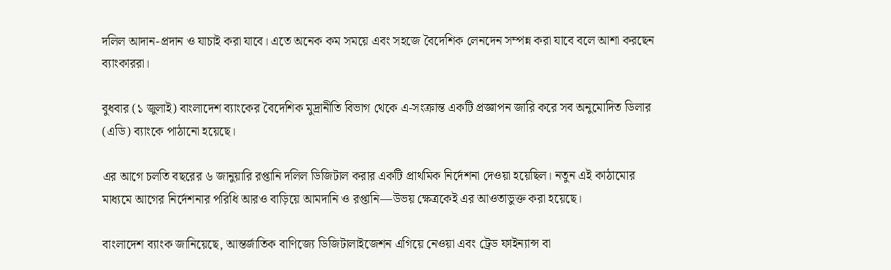দলিল আদান-প্রদান ও যাচাই করা যাবে। এতে অনেক কম সময়ে এবং সহজে বৈদেশিক লেনদেন সম্পন্ন করা যাবে বলে আশা করছেন ব্যাংকাররা।

বুধবার (১ জুলাই) বাংলাদেশ ব্যাংকের বৈদেশিক মুদ্রানীতি বিভাগ থেকে এ-সংক্রান্ত একটি প্রজ্ঞাপন জারি করে সব অনুমোদিত ডিলার (এডি) ব্যাংকে পাঠানো হয়েছে।

এর আগে চলতি বছরের ৬ জানুয়ারি রপ্তানি দলিল ডিজিটাল করার একটি প্রাথমিক নির্দেশনা দেওয়া হয়েছিল। নতুন এই কাঠামোর মাধ্যমে আগের নির্দেশনার পরিধি আরও বাড়িয়ে আমদানি ও রপ্তানি—উভয় ক্ষেত্রকেই এর আওতাভুক্ত করা হয়েছে।

বাংলাদেশ ব্যাংক জানিয়েছে, আন্তর্জাতিক বাণিজ্যে ডিজিটালাইজেশন এগিয়ে নেওয়া এবং ট্রেড ফাইন্যান্স বা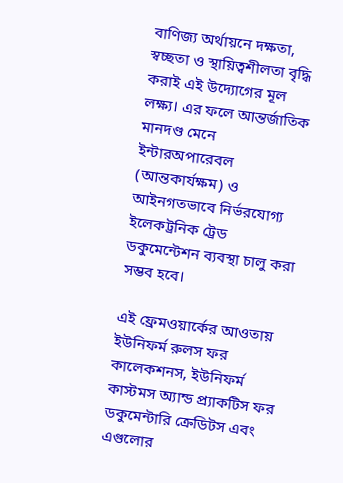বাণিজ্য অর্থায়নে দক্ষতা, স্বচ্ছতা ও স্থায়িত্বশীলতা বৃদ্ধি করাই এই উদ্যোগের মূল লক্ষ্য। এর ফলে আন্তর্জাতিক মানদণ্ড মেনে ইন্টারঅপারেবল (আন্তকার্যক্ষম) ও আইনগতভাবে নির্ভরযোগ্য ইলেকট্রনিক ট্রেড ডকুমেন্টেশন ব্যবস্থা চালু করা সম্ভব হবে।

এই ফ্রেমওয়ার্কের আওতায় ইউনিফর্ম রুলস ফর কালেকশনস, ইউনিফর্ম কাস্টমস অ্যান্ড প্র্যাকটিস ফর ডকুমেন্টারি ক্রেডিটস এবং এগুলোর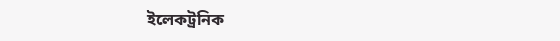ইলেকট্রনিক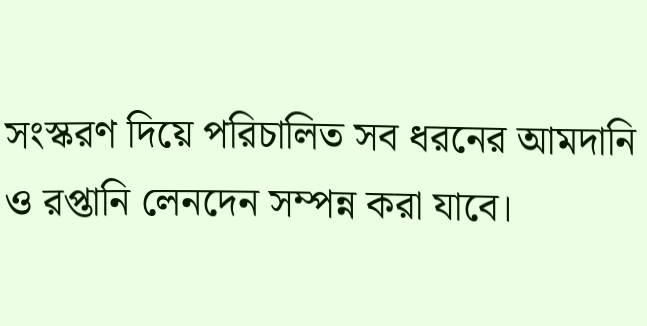সংস্করণ দিয়ে পরিচালিত সব ধরনের আমদানি ও রপ্তানি লেনদেন সম্পন্ন করা যাবে।